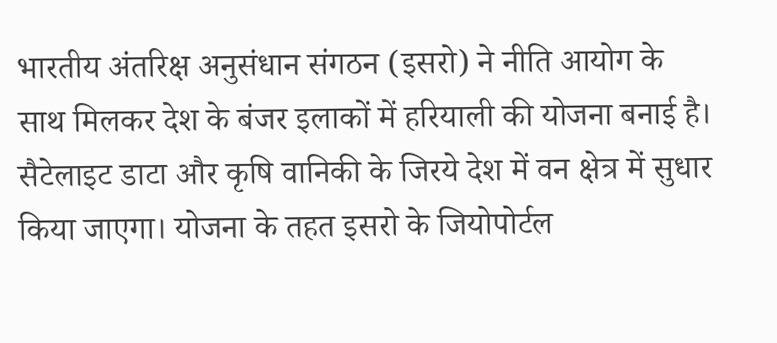भारतीय अंतरिक्ष अनुसंधान संगठन (इसरो) ने नीति आयोग के साथ मिलकर देश के बंजर इलाकों में हरियाली की योजना बनाई है। सैटेलाइट डाटा और कृषि वानिकी के जिरये देश में वन क्षेत्र में सुधार किया जाएगा। योजना के तहत इसरो के जियोपोर्टल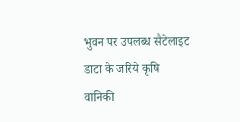भुवन पर उपलब्ध सैटेलाइट डाटा के जरिये कृषि वानिकी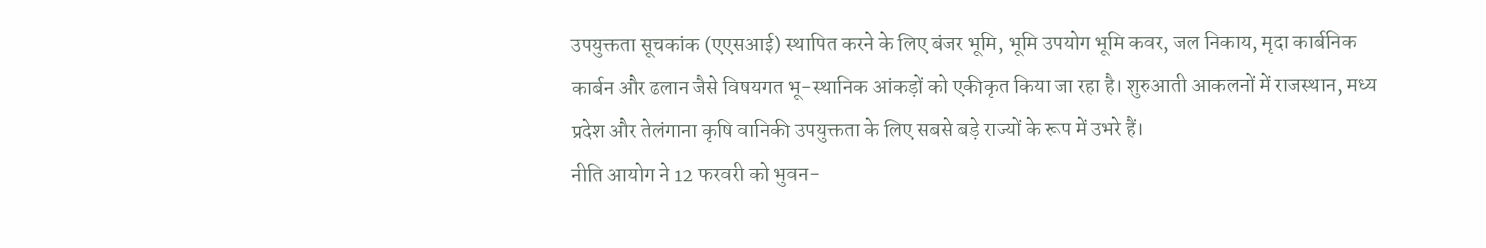उपयुक्तता सूचकांक (एएसआई) स्थापित करने के लिए बंजर भूमि, भूमि उपयोग भूमि कवर, जल निकाय, मृदा कार्बनिक कार्बन और ढलान जैसे विषयगत भू-स्थानिक आंकड़ों को एकीकृत किया जा रहा है। शुरुआती आकलनों में राजस्थान, मध्य प्रदेश और तेलंगाना कृषि वानिकी उपयुक्तता के लिए सबसे बड़े राज्यों के रूप में उभरे हैं।
नीति आयोग ने 12 फरवरी को भुवन-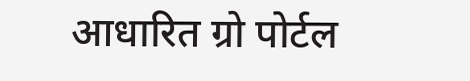आधारित ग्रो पोर्टल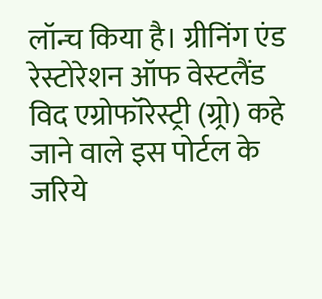लॉन्च किया है। ग्रीनिंग एंड रेस्टोरेशन ऑफ वेस्टलैंड विद एग्रोफॉरेस्ट्री (ग्र्रो) कहे जाने वाले इस पोर्टल के जरिये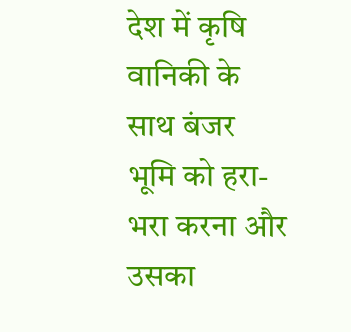देश में कृषि वानिकी के साथ बंजर भूमि को हरा-भरा करना और उसका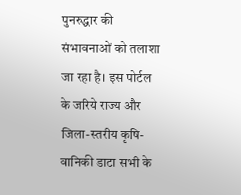पुनरुद्धार की संभावनाओं को तलाशा जा रहा है। इस पोर्टल के जरिये राज्य और जिला-स्तरीय कृषि-वानिकी डाटा सभी के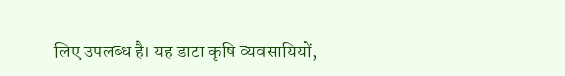लिए उपलब्ध है। यह डाटा कृषि व्यवसायियों,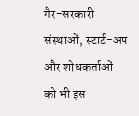गैर-सरकारी संस्थाओं, स्टार्ट-अप और शोधकर्ताओं को भी इस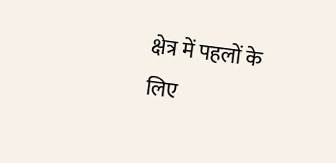क्षेत्र में पहलों के लिए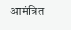आमंत्रित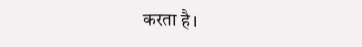करता है।